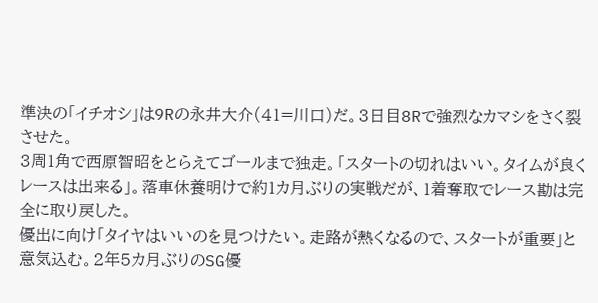準決の「イチオシ」は9Rの永井大介(41=川口)だ。3日目8Rで強烈なカマシをさく裂させた。
3周1角で西原智昭をとらえてゴールまで独走。「スタートの切れはいい。タイムが良くレースは出来る」。落車休養明けで約1カ月ぶりの実戦だが、1着奪取でレース勘は完全に取り戻した。
優出に向け「タイヤはいいのを見つけたい。走路が熱くなるので、スタートが重要」と意気込む。2年5カ月ぶりのSG優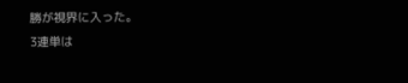勝が視界に入った。
3連単は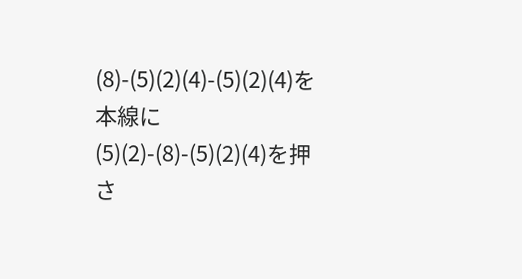(8)-(5)(2)(4)-(5)(2)(4)を本線に(5)(2)-(8)-(5)(2)(4)を押さ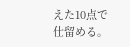えた10点で仕留める。